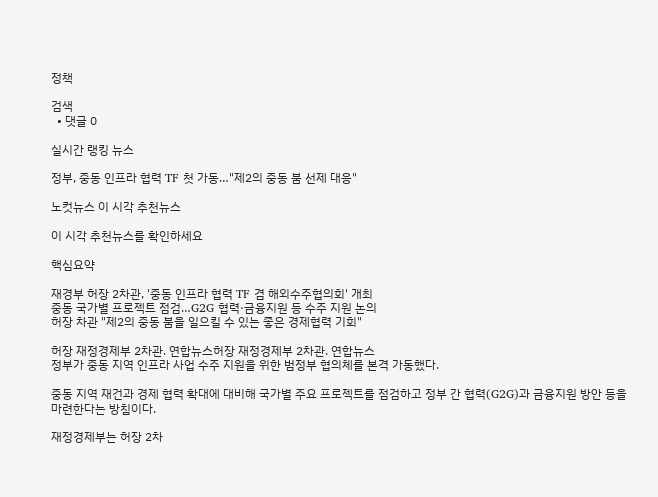정책

검색
  • 댓글 0

실시간 랭킹 뉴스

정부, 중동 인프라 협력 TF 첫 가동…"제2의 중동 붐 선제 대응"

노컷뉴스 이 시각 추천뉴스

이 시각 추천뉴스를 확인하세요

핵심요약

재경부 허장 2차관, '중동 인프라 협력 TF 겸 해외수주협의회' 개최
중동 국가별 프로젝트 점검…G2G 협력·금융지원 등 수주 지원 논의
허장 차관 "제2의 중동 붐을 일으킬 수 있는 좋은 경제협력 기회"

허장 재정경제부 2차관. 연합뉴스허장 재정경제부 2차관. 연합뉴스
정부가 중동 지역 인프라 사업 수주 지원을 위한 범정부 협의체를 본격 가동했다.

중동 지역 재건과 경제 협력 확대에 대비해 국가별 주요 프로젝트를 점검하고 정부 간 협력(G2G)과 금융지원 방안 등을 마련한다는 방침이다.

재정경제부는 허장 2차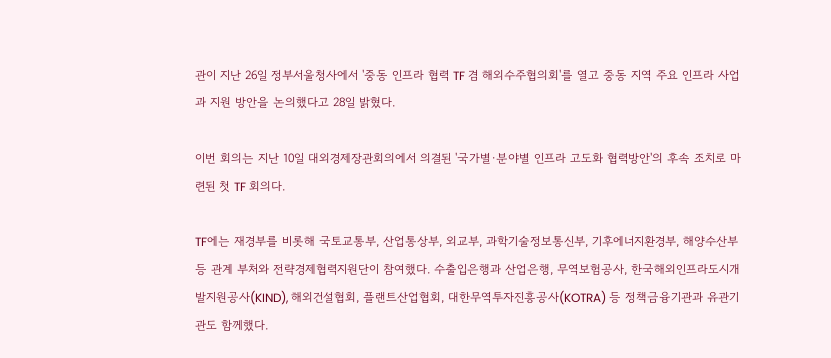관이 지난 26일 정부서울청사에서 '중동 인프라 협력 TF 겸 해외수주협의회'를 열고 중동 지역 주요 인프라 사업과 지원 방안을 논의했다고 28일 밝혔다.

이번 회의는 지난 10일 대외경제장관회의에서 의결된 '국가별·분야별 인프라 고도화 협력방안'의 후속 조치로 마련된 첫 TF 회의다.

TF에는 재경부를 비롯해 국토교통부, 산업통상부, 외교부, 과학기술정보통신부, 기후에너지환경부, 해양수산부 등 관계 부처와 전략경제협력지원단이 참여했다. 수출입은행과 산업은행, 무역보험공사, 한국해외인프라도시개발지원공사(KIND), 해외건설협회, 플랜트산업협회, 대한무역투자진흥공사(KOTRA) 등 정책금융기관과 유관기관도 함께했다.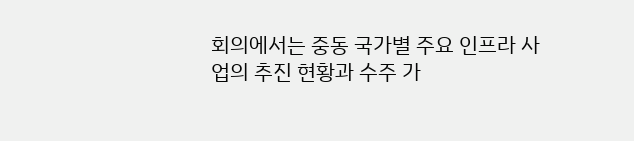회의에서는 중동 국가별 주요 인프라 사업의 추진 현황과 수주 가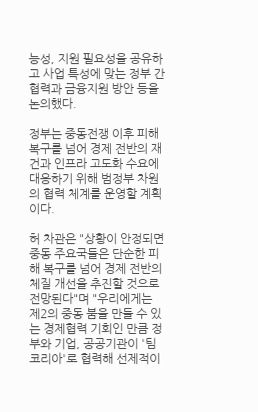능성, 지원 필요성을 공유하고 사업 특성에 맞는 정부 간 협력과 금융지원 방안 등을 논의했다.

정부는 중동전쟁 이후 피해 복구를 넘어 경제 전반의 재건과 인프라 고도화 수요에 대응하기 위해 범정부 차원의 협력 체계를 운영할 계획이다.

허 차관은 "상황이 안정되면 중동 주요국들은 단순한 피해 복구를 넘어 경제 전반의 체질 개선을 추진할 것으로 전망된다"며 "우리에게는 제2의 중동 붐을 만들 수 있는 경제협력 기회인 만큼 정부와 기업, 공공기관이 '팀 코리아'로 협력해 선제적이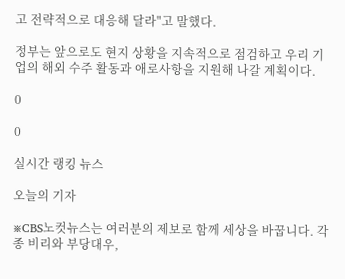고 전략적으로 대응해 달라"고 말했다.

정부는 앞으로도 현지 상황을 지속적으로 점검하고 우리 기업의 해외 수주 활동과 애로사항을 지원해 나갈 계획이다.

0

0

실시간 랭킹 뉴스

오늘의 기자

※CBS노컷뉴스는 여러분의 제보로 함께 세상을 바꿉니다. 각종 비리와 부당대우,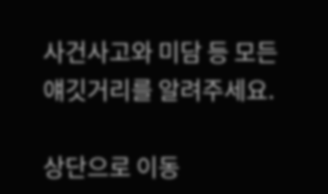사건사고와 미담 등 모든 얘깃거리를 알려주세요.

상단으로 이동